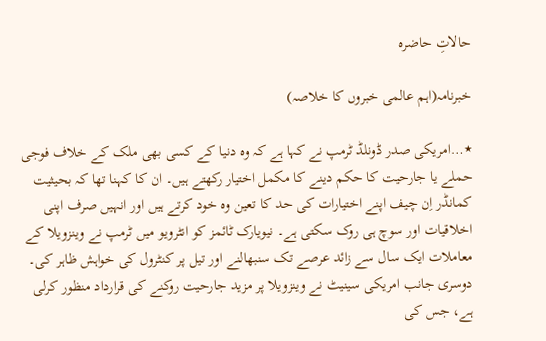حالاتِ حاضرہ

خبرنامہ(اہم عالمی خبروں کا خلاصہ)

٭…امریکی صدر ڈونلڈ ٹرمپ نے کہا ہے کہ وہ دنیا کے کسی بھی ملک کے خلاف فوجی حملے یا جارحیت کا حکم دینے کا مکمل اختیار رکھتے ہیں۔ ان کا کہنا تھا کہ بحیثیت کمانڈر اِن چیف اپنے اختیارات کی حد کا تعین وہ خود کرتے ہیں اور انہیں صرف اپنی اخلاقیات اور سوچ ہی روک سکتی ہے۔ نیویارک ٹائمز کو انٹرویو میں ٹرمپ نے وینزویلا کے معاملات ایک سال سے زائد عرصے تک سنبھالنے اور تیل پر کنٹرول کی خواہش ظاہر کی۔ دوسری جانب امریکی سینیٹ نے وینزویلا پر مزید جارحیت روکنے کی قرارداد منظور کرلی ہے، جس کی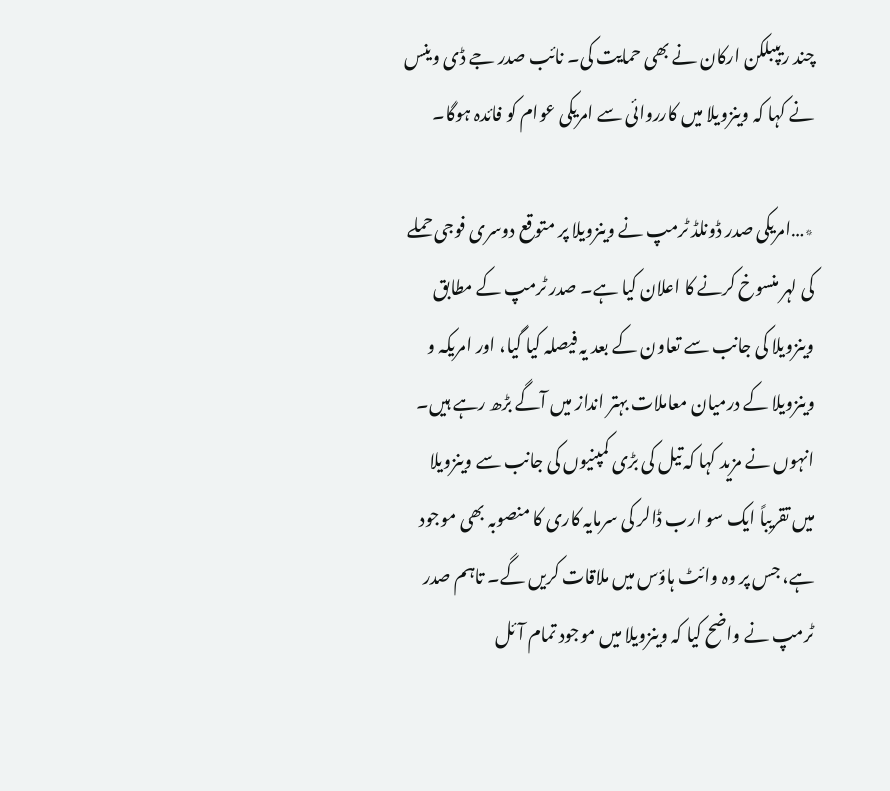چند ریپبلکن ارکان نے بھی حمایت کی۔ نائب صدر جے ڈی وینس نے کہا کہ وینزویلا میں کارروائی سے امریکی عوام کو فائدہ ہوگا۔

٭…امریکی صدر ڈونلڈ ٹرمپ نے وینزویلا پر متوقع دوسری فوجی حملے کی لہر منسوخ کرنے کا اعلان کیا ہے۔ صدر ٹرمپ کے مطابق وینزویلا کی جانب سے تعاون کے بعد یہ فیصلہ کیا گیا، اور امریکہ و وینزویلا کے درمیان معاملات بہتر انداز میں آگے بڑھ رہے ہیں۔ انہوں نے مزید کہا کہ تیل کی بڑی کمپنیوں کی جانب سے وینزویلا میں تقریباً ایک سو ارب ڈالر کی سرمایہ کاری کا منصوبہ بھی موجود ہے، جس پر وہ وائٹ ہاؤس میں ملاقات کریں گے۔ تاہم صدر ٹرمپ نے واضح کیا کہ وینزویلا میں موجود تمام آئل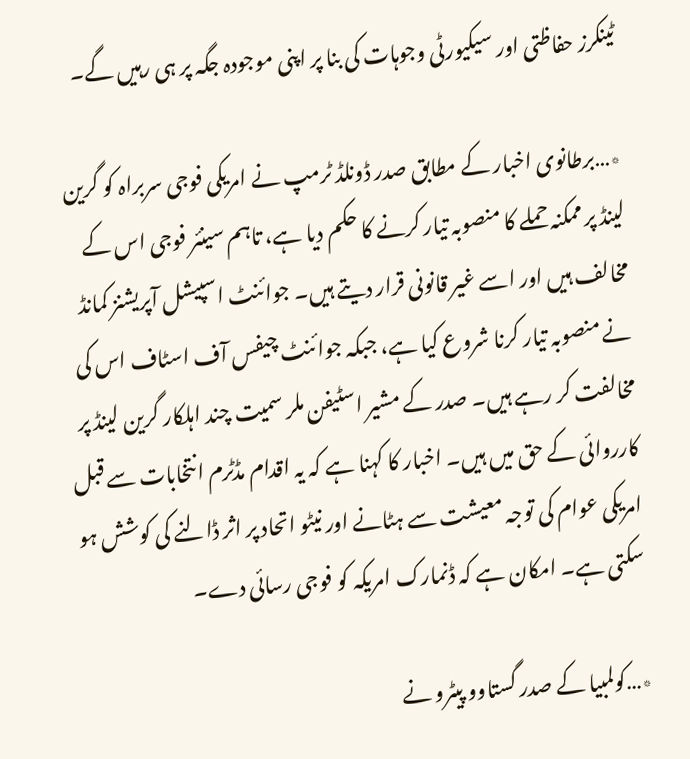ٹینکرز حفاظتی اور سیکیورٹی وجوہات کی بنا پر اپنی موجودہ جگہ پر ہی رہیں گے۔

٭…برطانوی اخبار کے مطابق صدر ڈونلڈ ٹرمپ نے امریکی فوجی سربراہ کو گرین لینڈ پر ممکنہ حملے کا منصوبہ تیار کرنے کا حکم دیا ہے، تاہم سینئر فوجی اس کے مخالف ہیں اور اسے غیر قانونی قرار دیتے ہیں۔ جوائنٹ اسپیشل آپریشنز کمانڈ نے منصوبہ تیار کرنا شروع کیا ہے، جبکہ جوائنٹ چیفس آف اسٹاف اس کی مخالفت کر رہے ہیں۔ صدر کے مشیر اسٹیفن ملر سمیت چند اہلکار گرین لینڈ پر کارروائی کے حق میں ہیں۔ اخبار کا کہنا ہے کہ یہ اقدام مڈٹرم انتخابات سے قبل امریکی عوام کی توجہ معیشت سے ہٹانے اور نیٹو اتحاد پر اثر ڈالنے کی کوشش ہو سکتی ہے۔ امکان ہے کہ ڈنمارک امریکہ کو فوجی رسائی دے۔

٭…کولمبیا کے صدر گستاوو پیٹرو نے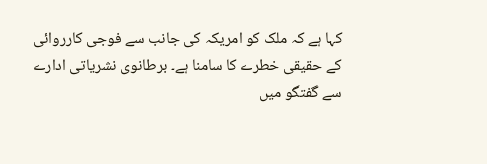کہا ہے کہ ملک کو امریکہ کی جانب سے فوجی کارروائی کے حقیقی خطرے کا سامنا ہے۔ برطانوی نشریاتی ادارے سے گفتگو میں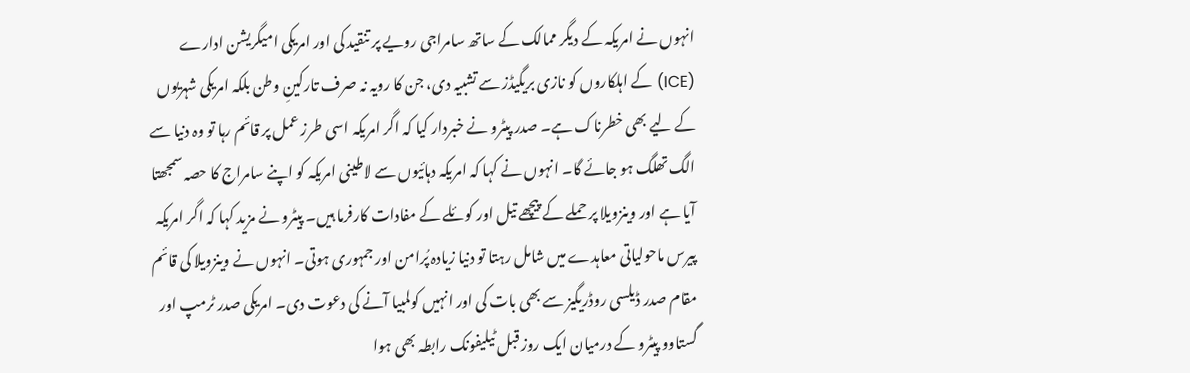انہوں نے امریکہ کے دیگر ممالک کے ساتھ سامراجی رویے پر تنقید کی اور امریکی امیگریشن ادارے (ICE) کے اہلکاروں کو نازی بریگیڈز سے تشبیہ دی، جن کا رویہ نہ صرف تارکینِ وطن بلکہ امریکی شہریوں کے لیے بھی خطرناک ہے۔ صدر پیٹرو نے خبردار کیا کہ اگر امریکہ اسی طرز عمل پر قائم رہا تو وہ دنیا سے الگ تھلگ ہو جائے گا۔ انہوں نے کہا کہ امریکہ دہائیوں سے لاطینی امریکہ کو اپنے سامراج کا حصہ سمجھتا آیا ہے اور وینزویلا پر حملے کے پیچھے تیل اور کوئلے کے مفادات کارفرما ہیں۔ پیٹرو نے مزید کہا کہ اگر امریکہ پیرس ماحولیاتی معاہدے میں شامل رہتا تو دنیا زیادہ پُرامن اور جمہوری ہوتی۔ انہوں نے وینزویلا کی قائم مقام صدر ڈیلسی روڈریگیز سے بھی بات کی اور انہیں کولمبیا آنے کی دعوت دی۔ امریکی صدر ٹرمپ اور گستاوو پیٹرو کے درمیان ایک روز قبل ٹیلیفونک رابطہ بھی ہوا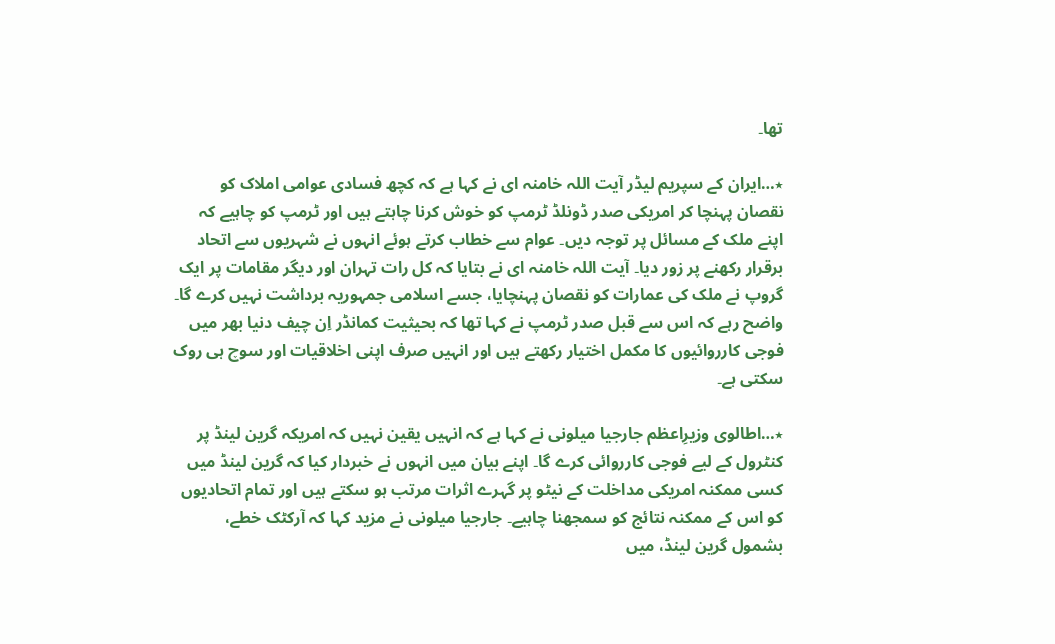تھا۔

٭…ایران کے سپریم لیڈر آیت اللہ خامنہ ای نے کہا ہے کہ کچھ فسادی عوامی املاک کو نقصان پہنچا کر امریکی صدر ڈونلڈ ٹرمپ کو خوش کرنا چاہتے ہیں اور ٹرمپ کو چاہیے کہ اپنے ملک کے مسائل پر توجہ دیں۔ عوام سے خطاب کرتے ہوئے انہوں نے شہریوں سے اتحاد برقرار رکھنے پر زور دیا۔ آیت اللہ خامنہ ای نے بتایا کہ کل رات تہران اور دیگر مقامات پر ایک گروپ نے ملک کی عمارات کو نقصان پہنچایا، جسے اسلامی جمہوریہ برداشت نہیں کرے گا۔ واضح رہے کہ اس سے قبل صدر ٹرمپ نے کہا تھا کہ بحیثیت کمانڈر اِن چیف دنیا بھر میں فوجی کارروائیوں کا مکمل اختیار رکھتے ہیں اور انہیں صرف اپنی اخلاقیات اور سوچ ہی روک سکتی ہے۔

٭…اطالوی وزیرِاعظم جارجیا میلونی نے کہا ہے کہ انہیں یقین نہیں کہ امریکہ گرین لینڈ پر کنٹرول کے لیے فوجی کارروائی کرے گا۔ اپنے بیان میں انہوں نے خبردار کیا کہ گرین لینڈ میں کسی ممکنہ امریکی مداخلت کے نیٹو پر گہرے اثرات مرتب ہو سکتے ہیں اور تمام اتحادیوں کو اس کے ممکنہ نتائج کو سمجھنا چاہیے۔ جارجیا میلونی نے مزید کہا کہ آرکٹک خطے، بشمول گرین لینڈ، میں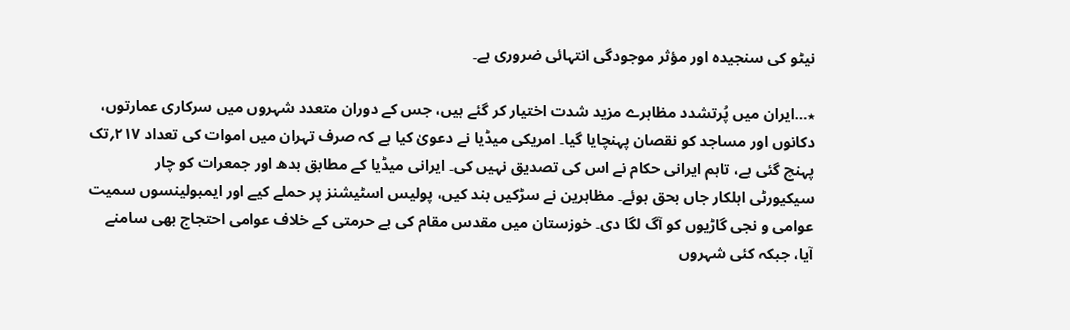نیٹو کی سنجیدہ اور مؤثر موجودگی انتہائی ضروری ہے۔

٭…ایران میں پُرتشدد مظاہرے مزید شدت اختیار کر گئے ہیں، جس کے دوران متعدد شہروں میں سرکاری عمارتوں، دکانوں اور مساجد کو نقصان پہنچایا گیا۔ امریکی میڈیا نے دعویٰ کیا ہے کہ صرف تہران میں اموات کی تعداد ۲۱۷؍تک پہنچ گئی ہے، تاہم ایرانی حکام نے اس کی تصدیق نہیں کی۔ ایرانی میڈیا کے مطابق بدھ اور جمعرات کو چار سیکیورٹی اہلکار جاں بحق ہوئے۔ مظاہرین نے سڑکیں بند کیں، پولیس اسٹیشنز پر حملے کیے اور ایمبولینسوں سمیت عوامی و نجی گاڑیوں کو آگ لگا دی۔ خوزستان میں مقدس مقام کی بے حرمتی کے خلاف عوامی احتجاج بھی سامنے آیا، جبکہ کئی شہروں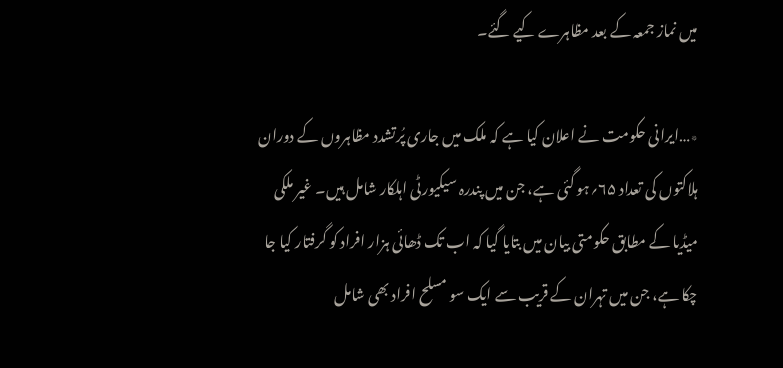میں نماز جمعہ کے بعد مظاہرے کیے گئے۔

٭…ایرانی حکومت نے اعلان کیا ہے کہ ملک میں جاری پُرتشدد مظاہروں کے دوران ہلاکتوں کی تعداد ۶۵؍ہو گئی ہے، جن میں پندرہ سیکیورٹی اہلکار شامل ہیں۔ غیر ملکی میڈیا کے مطابق حکومتی بیان میں بتایا گیا کہ اب تک ڈھائی ہزار افراد کو گرفتار کیا جا چکا ہے، جن میں تہران کے قریب سے ایک سو مسلح افراد بھی شامل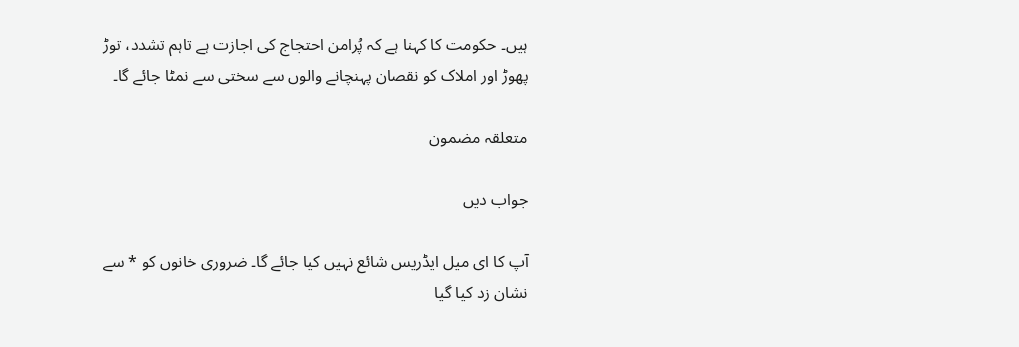ہیں۔ حکومت کا کہنا ہے کہ پُرامن احتجاج کی اجازت ہے تاہم تشدد، توڑ پھوڑ اور املاک کو نقصان پہنچانے والوں سے سختی سے نمٹا جائے گا۔

متعلقہ مضمون

جواب دیں

آپ کا ای میل ایڈریس شائع نہیں کیا جائے گا۔ ضروری خانوں کو * سے نشان زد کیا گیا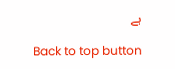ہے

Back to top button